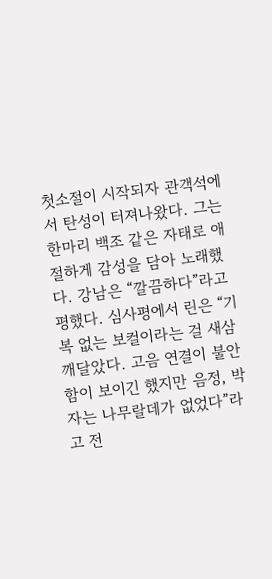첫소절이 시작되자 관객석에서 탄성이 터져나왔다. 그는 한마리 백조 같은 자태로 애절하게 감성을 담아 노래했다. 강남은 “깔끔하다”라고 평했다. 심사평에서 린은 “기복 없는 보컬이라는 걸 새삼 깨달았다. 고음 연결이 불안함이 보이긴 했지만 음정, 박자는 나무랄데가 없었다”라고 전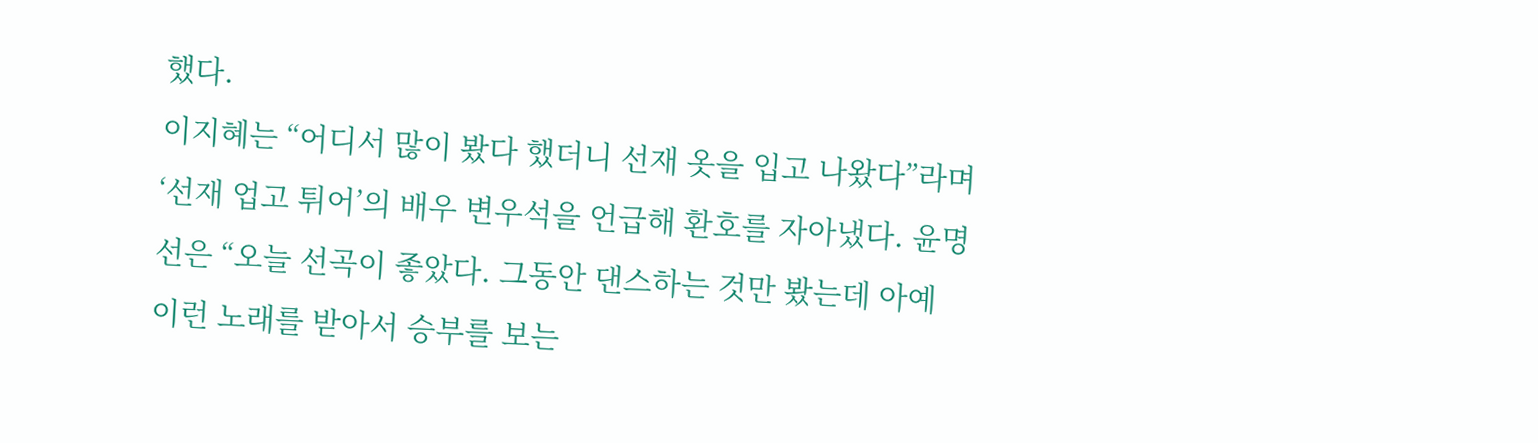했다.
이지혜는 “어디서 많이 봤다 했더니 선재 옷을 입고 나왔다”라며 ‘선재 업고 튀어’의 배우 변우석을 언급해 환호를 자아냈다. 윤명선은 “오늘 선곡이 좋았다. 그동안 댄스하는 것만 봤는데 아예 이런 노래를 받아서 승부를 보는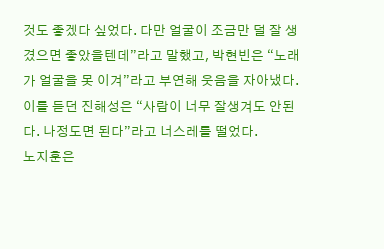것도 좋겠다 싶었다. 다만 얼굴이 조금만 덜 잘 생겼으면 좋았을텐데”라고 말했고, 박현빈은 “노래가 얼굴을 못 이겨”라고 부연해 웃음을 자아냈다.
이를 듣던 진해성은 “사람이 너무 잘생겨도 안된다. 나정도면 된다”라고 너스레를 떨었다.
노지훈은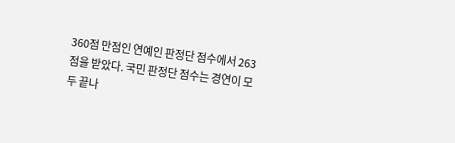360점 만점인 연예인 판정단 점수에서 263점을 받았다. 국민 판정단 점수는 경연이 모두 끝나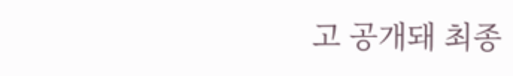고 공개돼 최종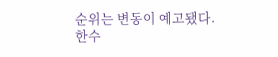순위는 변동이 예고됐다.
한수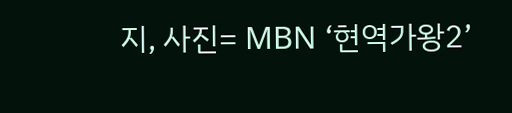지, 사진= MBN ‘현역가왕2’